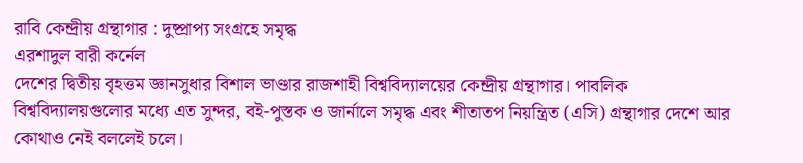রাবি কেন্দ্রীয় গ্রন্থাগার : দুষ্প্রাপ্য সংগ্রহে সমৃদ্ধ
এরশাদুল বারী কর্নেল
দেশের দ্বিতীয় বৃহত্তম জ্ঞানসুধার বিশাল ভাণ্ডার রাজশাহী বিশ্ববিদ্যালয়ের কেন্দ্রীয় গ্রন্থাগার। পাবলিক বিশ্ববিদ্যালয়গুলোর মধ্যে এত সুন্দর, বই-পুস্তক ও জার্নালে সমৃদ্ধ এবং শীতাতপ নিয়ন্ত্রিত (এসি) গ্রন্থাগার দেশে আর কোথাও নেই বললেই চলে।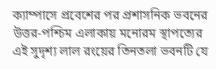ক্যাম্পাসে প্রবেশের পর প্রশাসনিক ভবনের উত্তর-পশ্চিম এলাকায় মনোরম স্থাপত্যের এই সুদৃশ্য লাল রংয়ের তিনতলা ভবনটি যে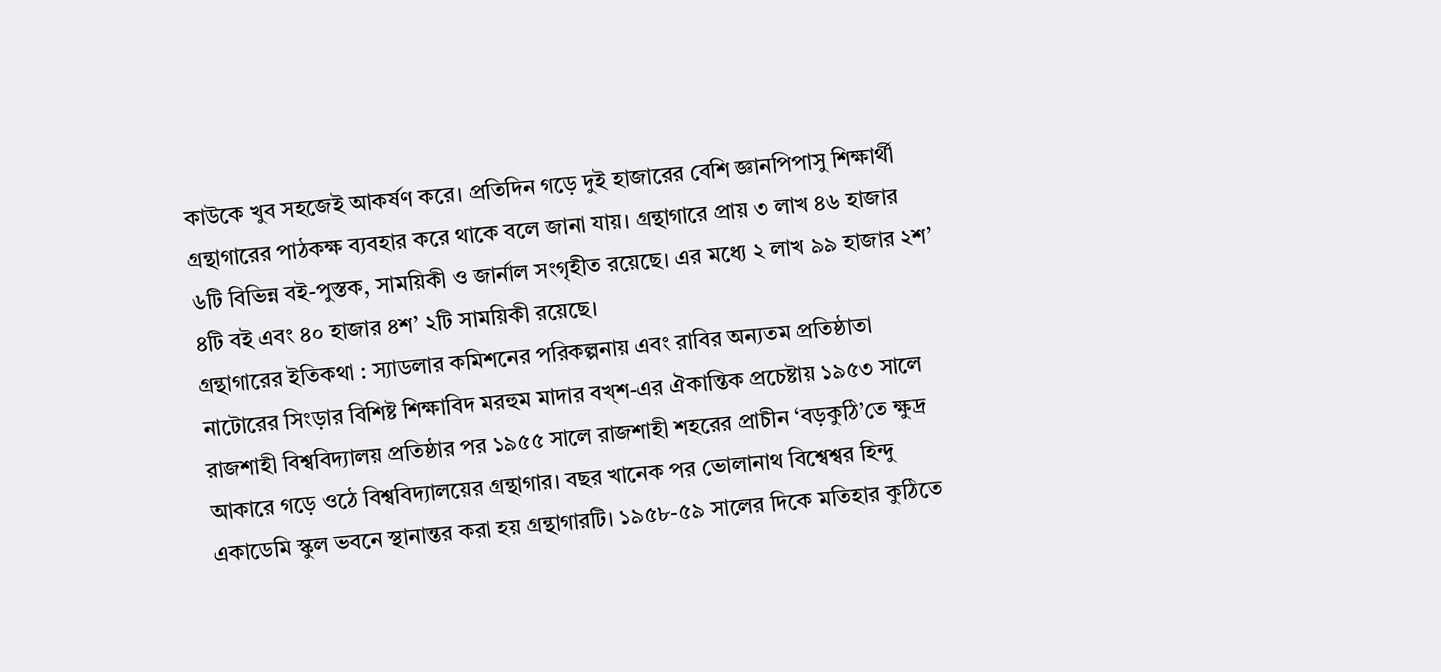কাউকে খুব সহজেই আকর্ষণ করে। প্রতিদিন গড়ে দুই হাজারের বেশি জ্ঞানপিপাসু শিক্ষার্থী গ্রন্থাগারের পাঠকক্ষ ব্যবহার করে থাকে বলে জানা যায়। গ্রন্থাগারে প্রায় ৩ লাখ ৪৬ হাজার ৬টি বিভিন্ন বই-পুস্তক, সাময়িকী ও জার্নাল সংগৃহীত রয়েছে। এর মধ্যে ২ লাখ ৯৯ হাজার ২শ’ ৪টি বই এবং ৪০ হাজার ৪শ’ ২টি সাময়িকী রয়েছে।
গ্রন্থাগারের ইতিকথা : স্যাডলার কমিশনের পরিকল্পনায় এবং রাবির অন্যতম প্রতিষ্ঠাতা নাটোরের সিংড়ার বিশিষ্ট শিক্ষাবিদ মরহুম মাদার বখ্শ-এর ঐকান্তিক প্রচেষ্টায় ১৯৫৩ সালে রাজশাহী বিশ্ববিদ্যালয় প্রতিষ্ঠার পর ১৯৫৫ সালে রাজশাহী শহরের প্রাচীন ‘বড়কুঠি’তে ক্ষুদ্র আকারে গড়ে ওঠে বিশ্ববিদ্যালয়ের গ্রন্থাগার। বছর খানেক পর ভোলানাথ বিশ্বেশ্বর হিন্দু একাডেমি স্কুল ভবনে স্থানান্তর করা হয় গ্রন্থাগারটি। ১৯৫৮-৫৯ সালের দিকে মতিহার কুঠিতে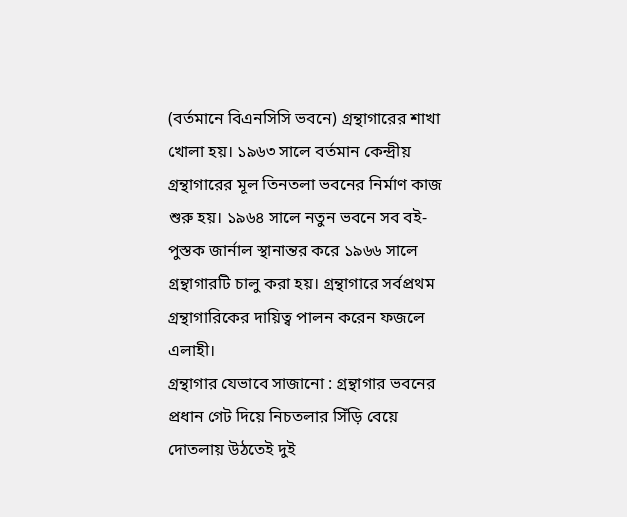(বর্তমানে বিএনসিসি ভবনে) গ্রন্থাগারের শাখা খোলা হয়। ১৯৬৩ সালে বর্তমান কেন্দ্রীয় গ্রন্থাগারের মূল তিনতলা ভবনের নির্মাণ কাজ শুরু হয়। ১৯৬৪ সালে নতুন ভবনে সব বই-পুস্তক জার্নাল স্থানান্তর করে ১৯৬৬ সালে গ্রন্থাগারটি চালু করা হয়। গ্রন্থাগারে সর্বপ্রথম গ্রন্থাগারিকের দায়িত্ব পালন করেন ফজলে এলাহী।
গ্রন্থাগার যেভাবে সাজানো : গ্রন্থাগার ভবনের প্রধান গেট দিয়ে নিচতলার সিঁড়ি বেয়ে দোতলায় উঠতেই দুই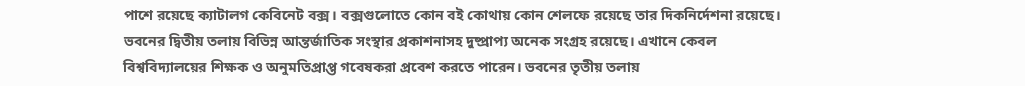পাশে রয়েছে ক্যাটালগ কেবিনেট বক্স। বক্সগুলোতে কোন বই কোথায় কোন শেলফে রয়েছে তার দিকনির্দেশনা রয়েছে। ভবনের দ্বিতীয় তলায় বিভিন্ন আন্তর্জাতিক সংস্থার প্রকাশনাসহ দুষ্প্রাপ্য অনেক সংগ্রহ রয়েছে। এখানে কেবল বিশ্ববিদ্যালয়ের শিক্ষক ও অনুমতিপ্রাপ্ত গবেষকরা প্রবেশ করতে পারেন। ভবনের তৃতীয় তলায়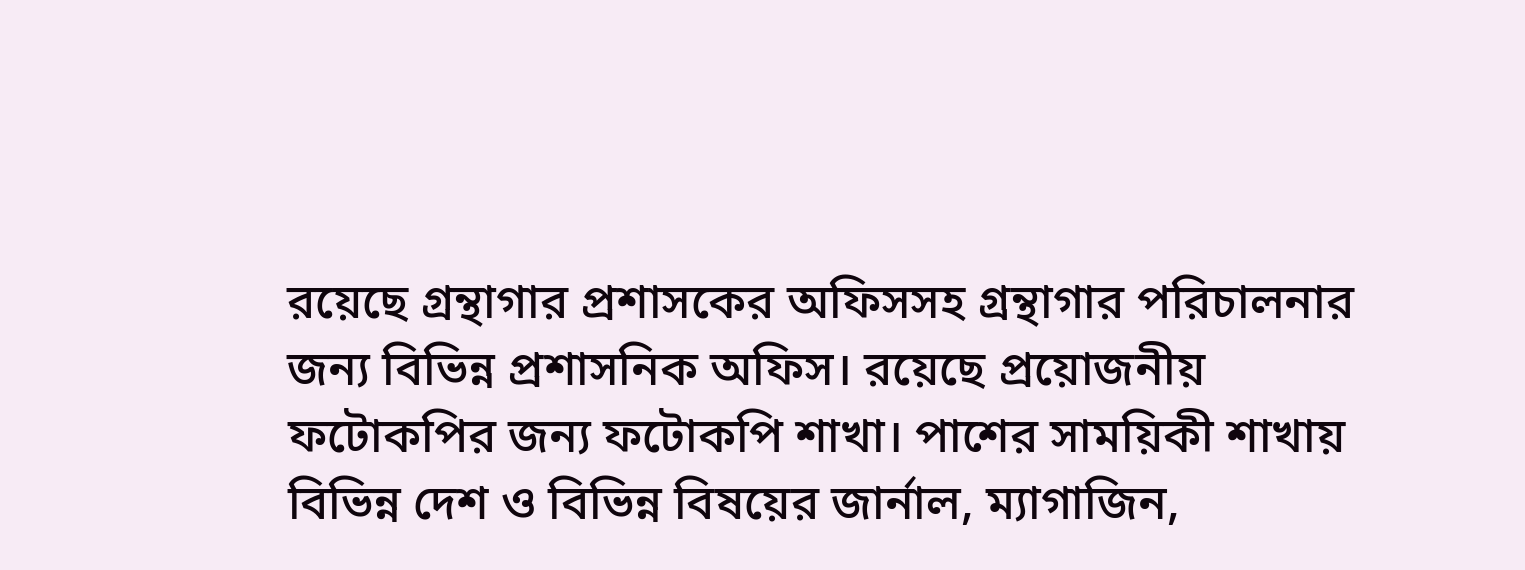রয়েছে গ্রন্থাগার প্রশাসকের অফিসসহ গ্রন্থাগার পরিচালনার জন্য বিভিন্ন প্রশাসনিক অফিস। রয়েছে প্রয়োজনীয় ফটোকপির জন্য ফটোকপি শাখা। পাশের সাময়িকী শাখায় বিভিন্ন দেশ ও বিভিন্ন বিষয়ের জার্নাল, ম্যাগাজিন,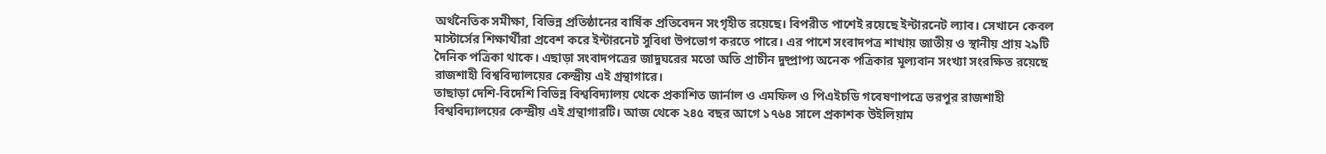অর্থনৈতিক সমীক্ষা, বিভিন্ন প্রতিষ্ঠানের বার্ষিক প্রতিবেদন সংগৃহীত রয়েছে। বিপরীত পাশেই রয়েছে ইন্টারনেট ল্যাব। সেখানে কেবল মাস্টার্সের শিক্ষার্থীরা প্রবেশ করে ইন্টারনেট সুবিধা উপভোগ করতে পারে। এর পাশে সংবাদপত্র শাখায় জাতীয় ও স্থানীয় প্রায় ২৯টি দৈনিক পত্রিকা থাকে। এছাড়া সংবাদপত্রের জাদুঘরের মতো অতি প্রাচীন দুষ্প্রাপ্য অনেক পত্রিকার মূল্যবান সংখ্যা সংরক্ষিত রয়েছে রাজশাহী বিশ্ববিদ্যালয়ের কেন্দ্রীয় এই গ্রন্থাগারে।
তাছাড়া দেশি-বিদেশি বিভিন্ন বিশ্ববিদ্যালয় থেকে প্রকাশিত জার্নাল ও এমফিল ও পিএইচডি গবেষণাপত্রে ভরপুর রাজশাহী বিশ্ববিদ্যালয়ের কেন্দ্রীয় এই গ্রন্থাগারটি। আজ থেকে ২৪৫ বছর আগে ১৭৬৪ সালে প্রকাশক উইলিয়াম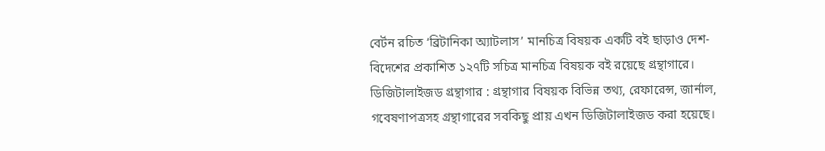বের্টন রচিত ‘ব্রিটানিকা অ্যাটলাস’ মানচিত্র বিষয়ক একটি বই ছাড়াও দেশ-বিদেশের প্রকাশিত ১২৭টি সচিত্র মানচিত্র বিষয়ক বই রয়েছে গ্রন্থাগারে।
ডিজিটালাইজড গ্রন্থাগার : গ্রন্থাগার বিষয়ক বিভিন্ন তথ্য, রেফারেন্স, জার্নাল, গবেষণাপত্রসহ গ্রন্থাগারের সবকিছু প্রায় এখন ডিজিটালাইজড করা হয়েছে।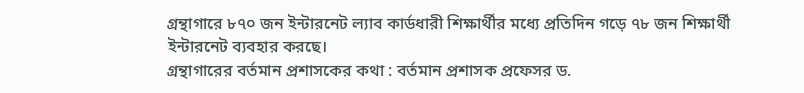গ্রন্থাগারে ৮৭০ জন ইন্টারনেট ল্যাব কার্ডধারী শিক্ষার্থীর মধ্যে প্রতিদিন গড়ে ৭৮ জন শিক্ষার্থী ইন্টারনেট ব্যবহার করছে।
গ্রন্থাগারের বর্তমান প্রশাসকের কথা : বর্তমান প্রশাসক প্রফেসর ড.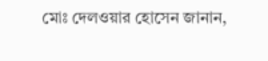মোঃ দেলওয়ার হোসেন জানান,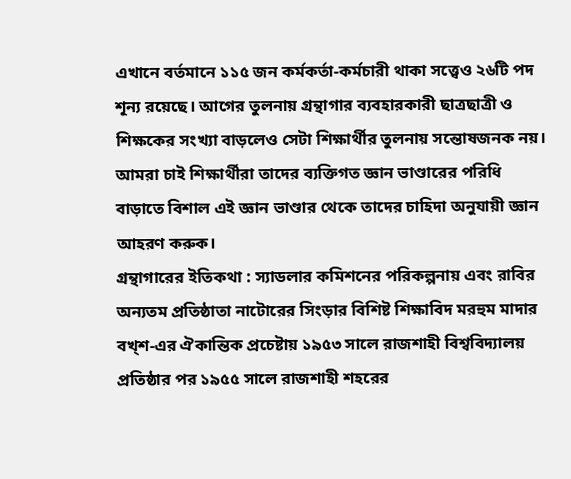এখানে বর্তমানে ১১৫ জন কর্মকর্তা-কর্মচারী থাকা সত্ত্বেও ২৬টি পদ শূন্য রয়েছে। আগের তুলনায় গ্রন্থাগার ব্যবহারকারী ছাত্রছাত্রী ও শিক্ষকের সংখ্যা বাড়লেও সেটা শিক্ষার্থীর তুলনায় সন্তোষজনক নয়। আমরা চাই শিক্ষার্থীরা তাদের ব্যক্তিগত জ্ঞান ভাণ্ডারের পরিধি বাড়াতে বিশাল এই জ্ঞান ভাণ্ডার থেকে তাদের চাহিদা অনুযায়ী জ্ঞান আহরণ করুক।
গ্রন্থাগারের ইতিকথা : স্যাডলার কমিশনের পরিকল্পনায় এবং রাবির অন্যতম প্রতিষ্ঠাতা নাটোরের সিংড়ার বিশিষ্ট শিক্ষাবিদ মরহুম মাদার বখ্শ-এর ঐকান্তিক প্রচেষ্টায় ১৯৫৩ সালে রাজশাহী বিশ্ববিদ্যালয় প্রতিষ্ঠার পর ১৯৫৫ সালে রাজশাহী শহরের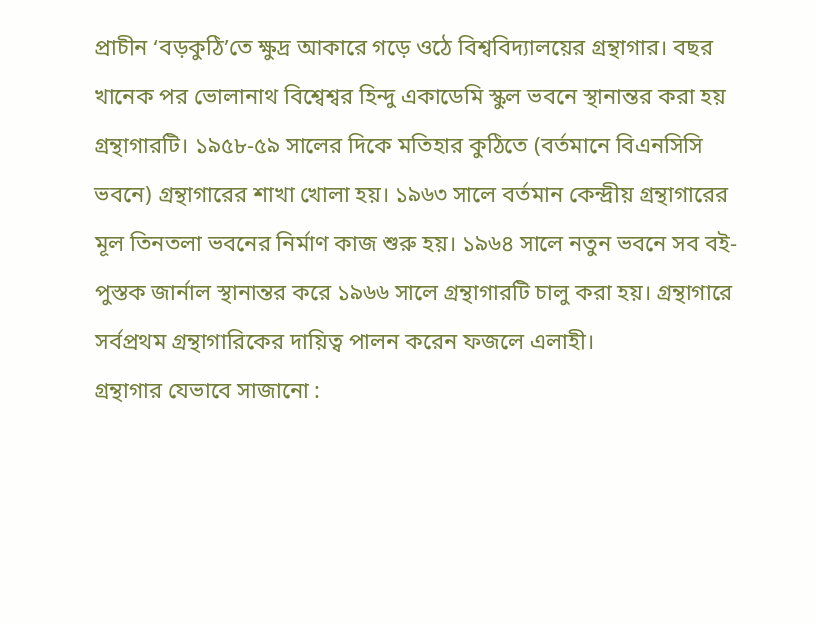প্রাচীন ‘বড়কুঠি’তে ক্ষুদ্র আকারে গড়ে ওঠে বিশ্ববিদ্যালয়ের গ্রন্থাগার। বছর খানেক পর ভোলানাথ বিশ্বেশ্বর হিন্দু একাডেমি স্কুল ভবনে স্থানান্তর করা হয় গ্রন্থাগারটি। ১৯৫৮-৫৯ সালের দিকে মতিহার কুঠিতে (বর্তমানে বিএনসিসি ভবনে) গ্রন্থাগারের শাখা খোলা হয়। ১৯৬৩ সালে বর্তমান কেন্দ্রীয় গ্রন্থাগারের মূল তিনতলা ভবনের নির্মাণ কাজ শুরু হয়। ১৯৬৪ সালে নতুন ভবনে সব বই-পুস্তক জার্নাল স্থানান্তর করে ১৯৬৬ সালে গ্রন্থাগারটি চালু করা হয়। গ্রন্থাগারে সর্বপ্রথম গ্রন্থাগারিকের দায়িত্ব পালন করেন ফজলে এলাহী।
গ্রন্থাগার যেভাবে সাজানো :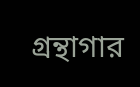গ্রন্থাগার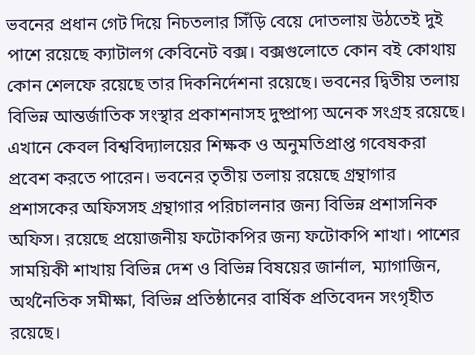ভবনের প্রধান গেট দিয়ে নিচতলার সিঁড়ি বেয়ে দোতলায় উঠতেই দুই পাশে রয়েছে ক্যাটালগ কেবিনেট বক্স। বক্সগুলোতে কোন বই কোথায় কোন শেলফে রয়েছে তার দিকনির্দেশনা রয়েছে। ভবনের দ্বিতীয় তলায় বিভিন্ন আন্তর্জাতিক সংস্থার প্রকাশনাসহ দুষ্প্রাপ্য অনেক সংগ্রহ রয়েছে। এখানে কেবল বিশ্ববিদ্যালয়ের শিক্ষক ও অনুমতিপ্রাপ্ত গবেষকরা প্রবেশ করতে পারেন। ভবনের তৃতীয় তলায় রয়েছে গ্রন্থাগার প্রশাসকের অফিসসহ গ্রন্থাগার পরিচালনার জন্য বিভিন্ন প্রশাসনিক অফিস। রয়েছে প্রয়োজনীয় ফটোকপির জন্য ফটোকপি শাখা। পাশের সাময়িকী শাখায় বিভিন্ন দেশ ও বিভিন্ন বিষয়ের জার্নাল, ম্যাগাজিন, অর্থনৈতিক সমীক্ষা, বিভিন্ন প্রতিষ্ঠানের বার্ষিক প্রতিবেদন সংগৃহীত রয়েছে।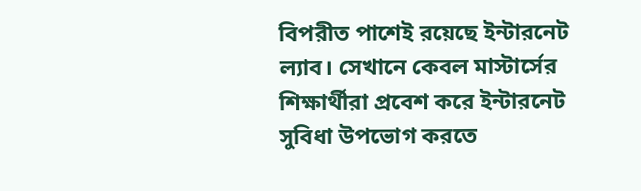বিপরীত পাশেই রয়েছে ইন্টারনেট ল্যাব। সেখানে কেবল মাস্টার্সের শিক্ষার্থীরা প্রবেশ করে ইন্টারনেট সুবিধা উপভোগ করতে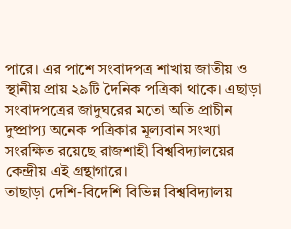পারে। এর পাশে সংবাদপত্র শাখায় জাতীয় ও স্থানীয় প্রায় ২৯টি দৈনিক পত্রিকা থাকে। এছাড়া সংবাদপত্রের জাদুঘরের মতো অতি প্রাচীন দুষ্প্রাপ্য অনেক পত্রিকার মূল্যবান সংখ্যা সংরক্ষিত রয়েছে রাজশাহী বিশ্ববিদ্যালয়ের কেন্দ্রীয় এই গ্রন্থাগারে।
তাছাড়া দেশি-বিদেশি বিভিন্ন বিশ্ববিদ্যালয়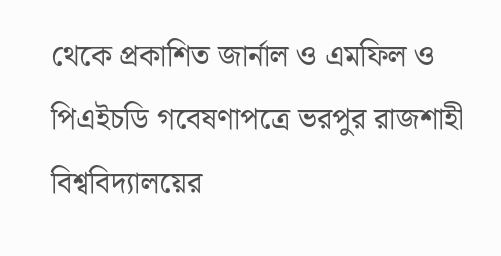থেকে প্রকাশিত জার্নাল ও এমফিল ও পিএইচডি গবেষণাপত্রে ভরপুর রাজশাহী বিশ্ববিদ্যালয়ের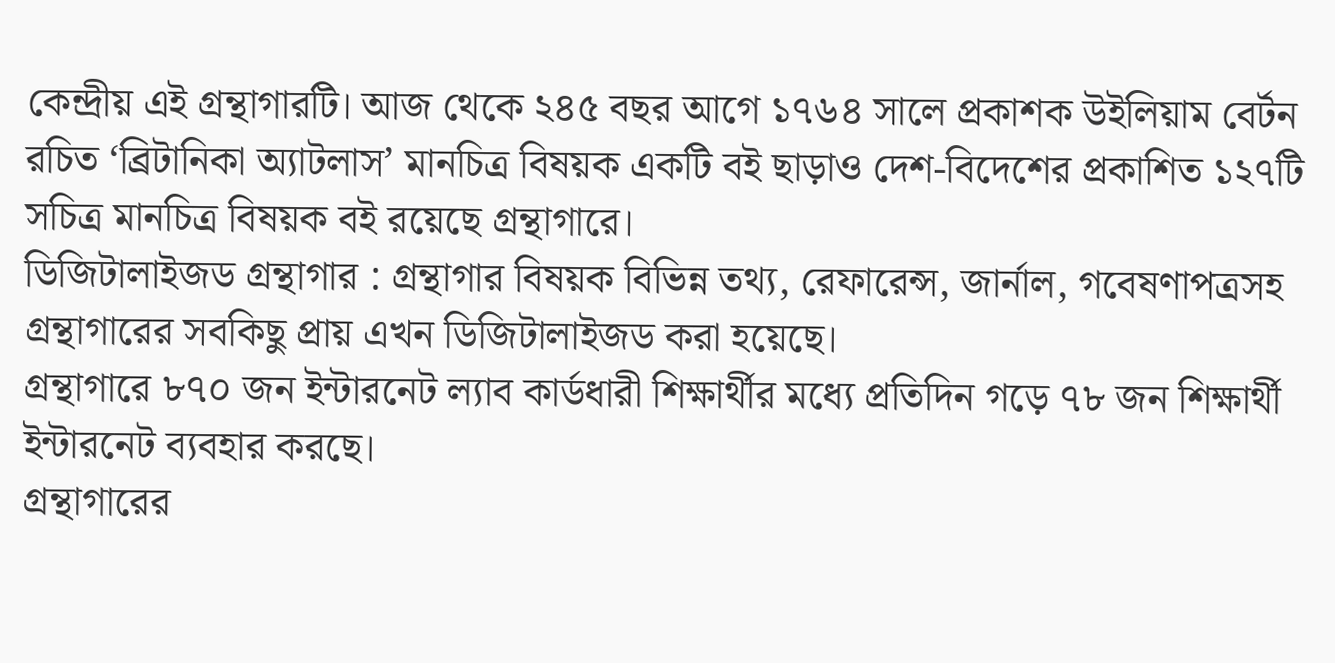কেন্দ্রীয় এই গ্রন্থাগারটি। আজ থেকে ২৪৫ বছর আগে ১৭৬৪ সালে প্রকাশক উইলিয়াম বের্টন রচিত ‘ব্রিটানিকা অ্যাটলাস’ মানচিত্র বিষয়ক একটি বই ছাড়াও দেশ-বিদেশের প্রকাশিত ১২৭টি সচিত্র মানচিত্র বিষয়ক বই রয়েছে গ্রন্থাগারে।
ডিজিটালাইজড গ্রন্থাগার : গ্রন্থাগার বিষয়ক বিভিন্ন তথ্য, রেফারেন্স, জার্নাল, গবেষণাপত্রসহ গ্রন্থাগারের সবকিছু প্রায় এখন ডিজিটালাইজড করা হয়েছে।
গ্রন্থাগারে ৮৭০ জন ইন্টারনেট ল্যাব কার্ডধারী শিক্ষার্থীর মধ্যে প্রতিদিন গড়ে ৭৮ জন শিক্ষার্থী ইন্টারনেট ব্যবহার করছে।
গ্রন্থাগারের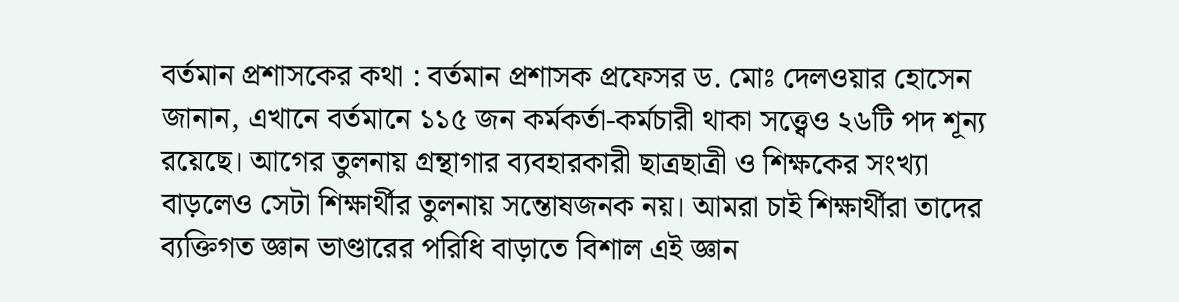বর্তমান প্রশাসকের কথা : বর্তমান প্রশাসক প্রফেসর ড. মোঃ দেলওয়ার হোসেন জানান, এখানে বর্তমানে ১১৫ জন কর্মকর্তা-কর্মচারী থাকা সত্ত্বেও ২৬টি পদ শূন্য রয়েছে। আগের তুলনায় গ্রন্থাগার ব্যবহারকারী ছাত্রছাত্রী ও শিক্ষকের সংখ্যা বাড়লেও সেটা শিক্ষার্থীর তুলনায় সন্তোষজনক নয়। আমরা চাই শিক্ষার্থীরা তাদের ব্যক্তিগত জ্ঞান ভাণ্ডারের পরিধি বাড়াতে বিশাল এই জ্ঞান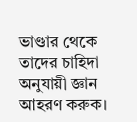ভাণ্ডার থেকে তাদের চাহিদা অনুযায়ী জ্ঞান আহরণ করুক।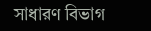সাধারণ বিভাগ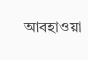আবহাওয়া